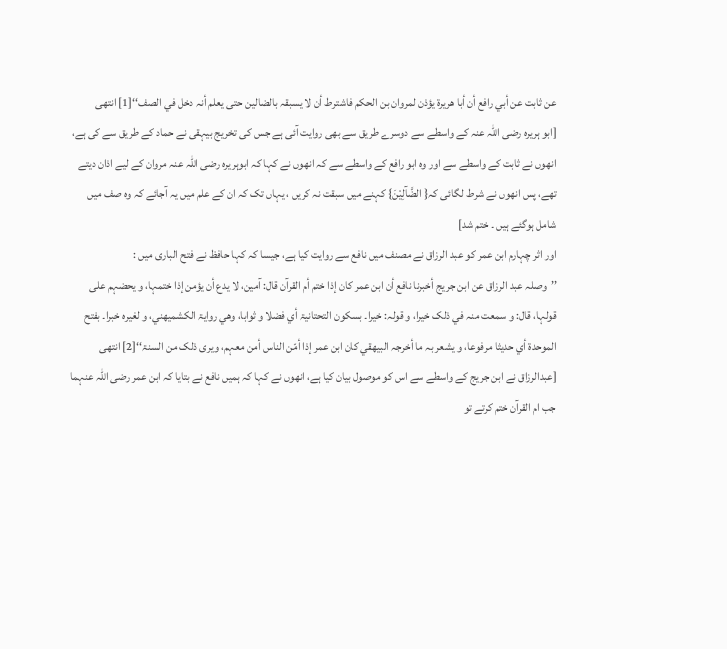عن ثابت عن أبي رافع أن أبا ھریرۃ یؤذن لمروان بن الحکم فاشترط أن لا یسبقہ بالضالین حتی یعلم أنہ دخل في الصف‘‘[1] انتھی
[ابو ہریرہ رضی اللہ عنہ کے واسطے سے دوسرے طریق سے بھی روایت آئی ہے جس کی تخریج بیہقی نے حماد کے طریق سے کی ہے، انھوں نے ثابت کے واسطے سے اور وہ ابو رافع کے واسطے سے کہ انھوں نے کہا کہ ابوہریرہ رضی اللہ عنہ مروان کے لیے اذان دیتے تھے، پس انھوں نے شرط لگائی کہ{ الضَّآلِیْنَ} کہنے میں سبقت نہ کریں ، یہاں تک کہ ان کے علم میں یہ آجائے کہ وہ صف میں شامل ہوگئے ہیں ۔ ختم شد]
اور اثر چہارم ابن عمر کو عبد الرزاق نے مصنف میں نافع سے روایت کیا ہے، جیسا کہ کہا حافظ نے فتح الباری میں :
’’وصلہ عبد الرزاق عن ابن جریج أخبرنا نافع أن ابن عمر کان إذا ختم أم القرآن قال: آمین، لا یدع أن یؤمن إذا ختمہا، و یحضہم علی قولہا، قال: و سمعت منہ في ذلک خیرا، و قولہ: خیرا۔ بسکون التحتانیۃ أي فضلا و ثوابا، وھي روایۃ الکشمیھني، و لغیرہ خبرا۔ بفتح الموحدۃ أي حدیثا مرفوعا، و یشعر بہ ما أخرجہ البیھقي کان ابن عمر إذا أمّن الناس أمن معہم، ویری ذلک من السنۃ‘‘[2] انتھی
[عبدالرزاق نے ابن جریج کے واسطے سے اس کو موصول بیان کیا ہے، انھوں نے کہا کہ ہمیں نافع نے بتایا کہ ابن عمر رضی اللہ عنہما جب ام القرآن ختم کرتے تو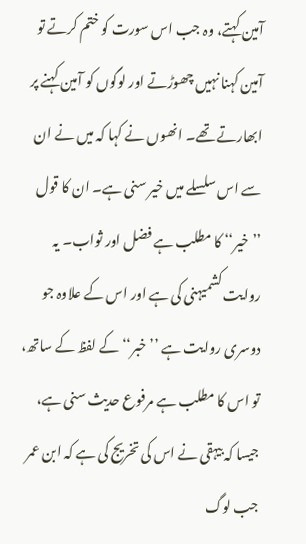آمین کہتے، وہ جب اس سورت کو ختم کرتے تو آمین کہنا نہیں چھوڑتے اور لوگوں کو آمین کہنے پر ابھارتے تھے۔ انھوں نے کہا کہ میں نے ان سے اس سلسلے میں خیر سنی ہے۔ ان کا قول ’’خیر‘‘ کا مطلب ہے فضل اور ثواب۔ یہ روایت کشمیہنی کی ہے اور اس کے علاوہ جو دوسری روایت ہے ’’خبر‘‘ کے لفظ کے ساتھ، تو اس کا مطلب ہے مرفوع حدیث سنی ہے، جیسا کہ بیہقی نے اس کی تخریج کی ہے کہ ابن عمر جب لوگ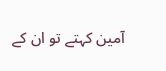آمین کہتے تو ان کے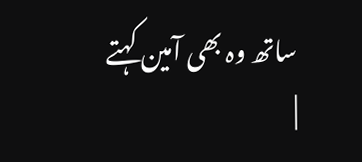ساتھ وہ بھی آمین کہتے
|